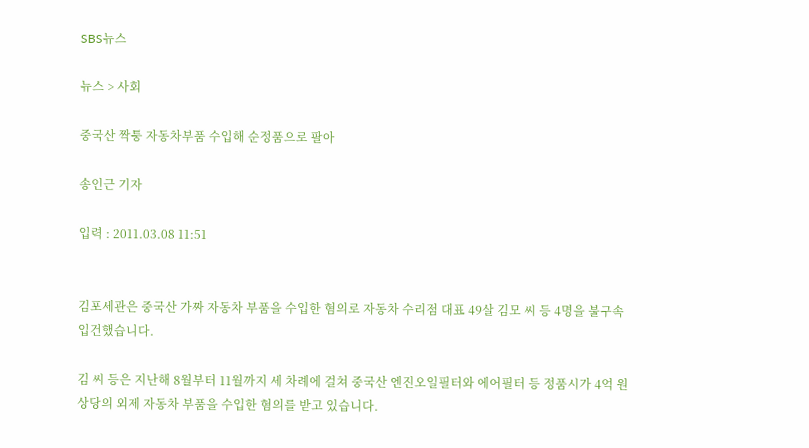SBS뉴스

뉴스 > 사회

중국산 짝퉁 자동차부품 수입해 순정품으로 팔아

송인근 기자

입력 : 2011.03.08 11:51


김포세관은 중국산 가짜 자동차 부품을 수입한 혐의로 자동차 수리점 대표 49살 김모 씨 등 4명을 불구속 입건했습니다.

김 씨 등은 지난해 8월부터 11월까지 세 차례에 걸쳐 중국산 엔진오일필터와 에어필터 등 정품시가 4억 원 상당의 외제 자동차 부품을 수입한 혐의를 받고 있습니다.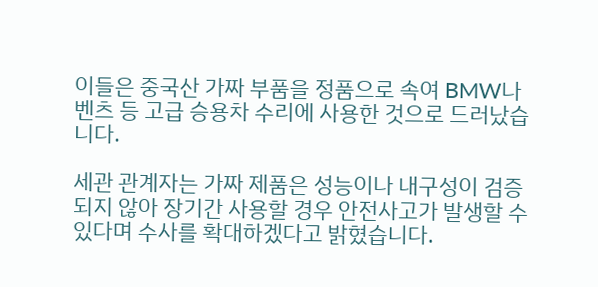이들은 중국산 가짜 부품을 정품으로 속여 BMW나 벤츠 등 고급 승용차 수리에 사용한 것으로 드러났습니다.

세관 관계자는 가짜 제품은 성능이나 내구성이 검증되지 않아 장기간 사용할 경우 안전사고가 발생할 수 있다며 수사를 확대하겠다고 밝혔습니다.